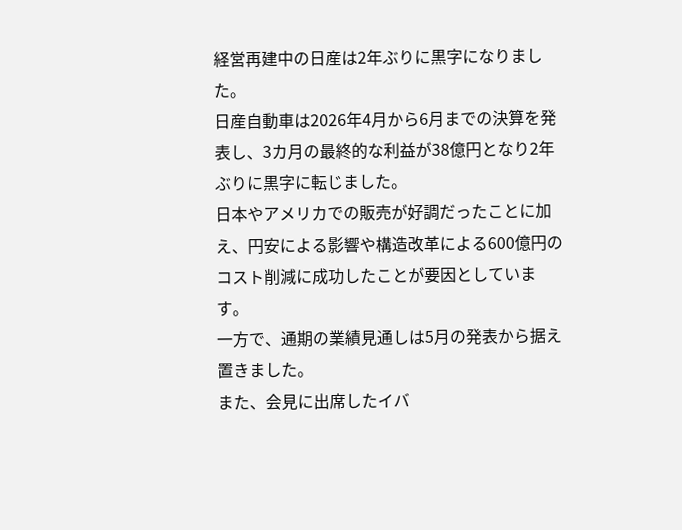経営再建中の日産は2年ぶりに黒字になりました。
日産自動車は2026年4月から6月までの決算を発表し、3カ月の最終的な利益が38億円となり2年ぶりに黒字に転じました。
日本やアメリカでの販売が好調だったことに加え、円安による影響や構造改革による600億円のコスト削減に成功したことが要因としています。
一方で、通期の業績見通しは5月の発表から据え置きました。
また、会見に出席したイバ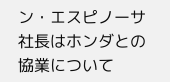ン・エスピノーサ社長はホンダとの協業について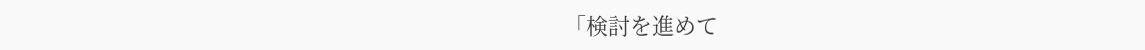「検討を進めて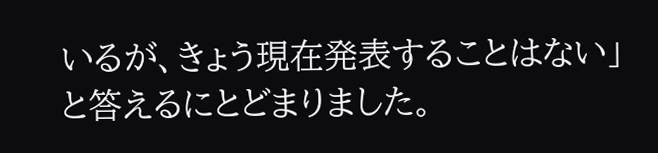いるが、きょう現在発表することはない」と答えるにとどまりました。